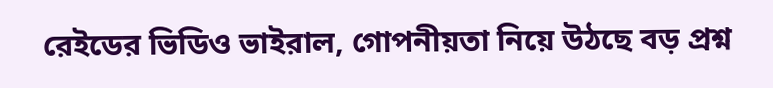রেইডের ভিডিও ভাইরাল, গোপনীয়তা নিয়ে উঠছে বড় প্রশ্ন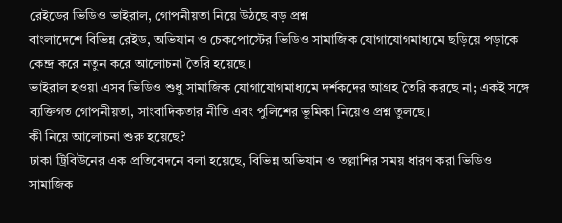রেইডের ভিডিও ভাইরাল, গোপনীয়তা নিয়ে উঠছে বড় প্রশ্ন
বাংলাদেশে বিভিন্ন রেইড, অভিযান ও চেকপোস্টের ভিডিও সামাজিক যোগাযোগমাধ্যমে ছড়িয়ে পড়াকে কেন্দ্র করে নতুন করে আলোচনা তৈরি হয়েছে।
ভাইরাল হওয়া এসব ভিডিও শুধু সামাজিক যোগাযোগমাধ্যমে দর্শকদের আগ্রহ তৈরি করছে না; একই সঙ্গে ব্যক্তিগত গোপনীয়তা, সাংবাদিকতার নীতি এবং পুলিশের ভূমিকা নিয়েও প্রশ্ন তুলছে।
কী নিয়ে আলোচনা শুরু হয়েছে?
ঢাকা ট্রিবিউনের এক প্রতিবেদনে বলা হয়েছে, বিভিন্ন অভিযান ও তল্লাশির সময় ধারণ করা ভিডিও সামাজিক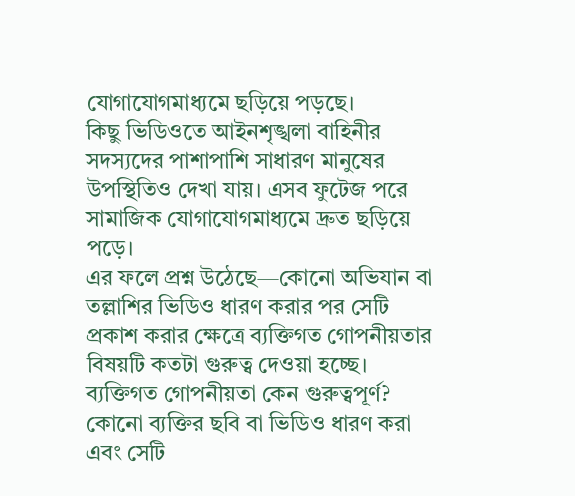যোগাযোগমাধ্যমে ছড়িয়ে পড়ছে।
কিছু ভিডিওতে আইনশৃঙ্খলা বাহিনীর সদস্যদের পাশাপাশি সাধারণ মানুষের উপস্থিতিও দেখা যায়। এসব ফুটেজ পরে সামাজিক যোগাযোগমাধ্যমে দ্রুত ছড়িয়ে পড়ে।
এর ফলে প্রশ্ন উঠেছে—কোনো অভিযান বা তল্লাশির ভিডিও ধারণ করার পর সেটি প্রকাশ করার ক্ষেত্রে ব্যক্তিগত গোপনীয়তার বিষয়টি কতটা গুরুত্ব দেওয়া হচ্ছে।
ব্যক্তিগত গোপনীয়তা কেন গুরুত্বপূর্ণ?
কোনো ব্যক্তির ছবি বা ভিডিও ধারণ করা এবং সেটি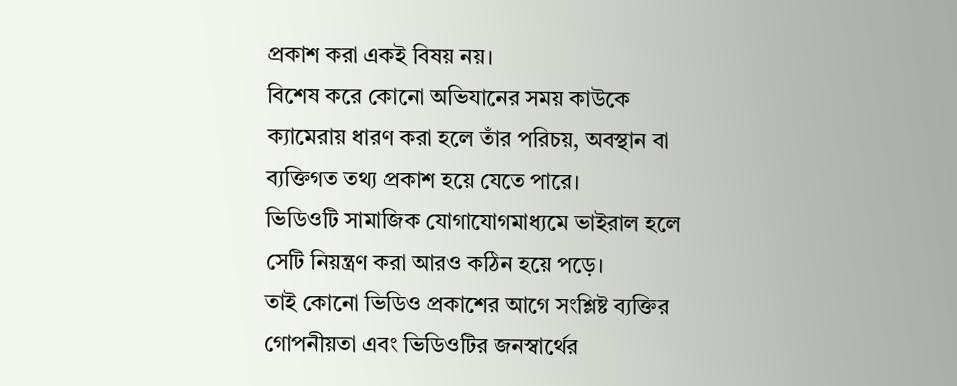প্রকাশ করা একই বিষয় নয়।
বিশেষ করে কোনো অভিযানের সময় কাউকে ক্যামেরায় ধারণ করা হলে তাঁর পরিচয়, অবস্থান বা ব্যক্তিগত তথ্য প্রকাশ হয়ে যেতে পারে।
ভিডিওটি সামাজিক যোগাযোগমাধ্যমে ভাইরাল হলে সেটি নিয়ন্ত্রণ করা আরও কঠিন হয়ে পড়ে।
তাই কোনো ভিডিও প্রকাশের আগে সংশ্লিষ্ট ব্যক্তির গোপনীয়তা এবং ভিডিওটির জনস্বার্থের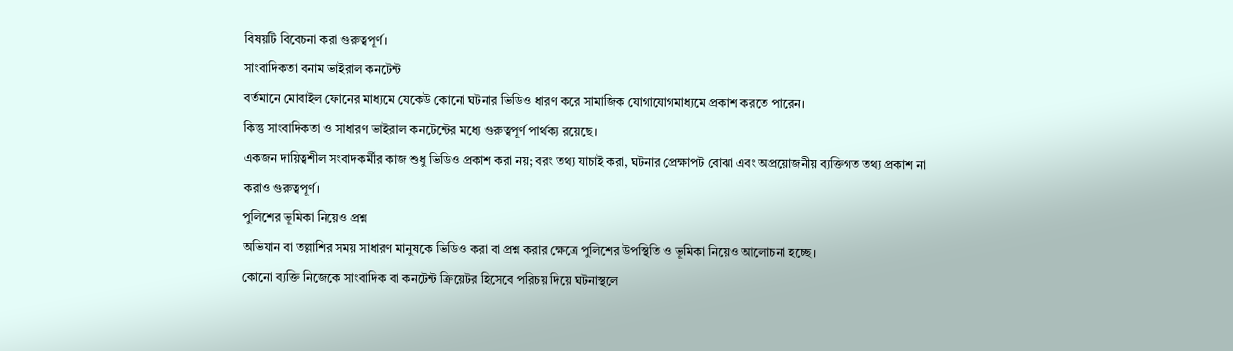বিষয়টি বিবেচনা করা গুরুত্বপূর্ণ।
সাংবাদিকতা বনাম ভাইরাল কনটেন্ট
বর্তমানে মোবাইল ফোনের মাধ্যমে যেকেউ কোনো ঘটনার ভিডিও ধারণ করে সামাজিক যোগাযোগমাধ্যমে প্রকাশ করতে পারেন।
কিন্তু সাংবাদিকতা ও সাধারণ ভাইরাল কনটেন্টের মধ্যে গুরুত্বপূর্ণ পার্থক্য রয়েছে।
একজন দায়িত্বশীল সংবাদকর্মীর কাজ শুধু ভিডিও প্রকাশ করা নয়; বরং তথ্য যাচাই করা, ঘটনার প্রেক্ষাপট বোঝা এবং অপ্রয়োজনীয় ব্যক্তিগত তথ্য প্রকাশ না করাও গুরুত্বপূর্ণ।
পুলিশের ভূমিকা নিয়েও প্রশ্ন
অভিযান বা তল্লাশির সময় সাধারণ মানুষকে ভিডিও করা বা প্রশ্ন করার ক্ষেত্রে পুলিশের উপস্থিতি ও ভূমিকা নিয়েও আলোচনা হচ্ছে।
কোনো ব্যক্তি নিজেকে সাংবাদিক বা কনটেন্ট ক্রিয়েটর হিসেবে পরিচয় দিয়ে ঘটনাস্থলে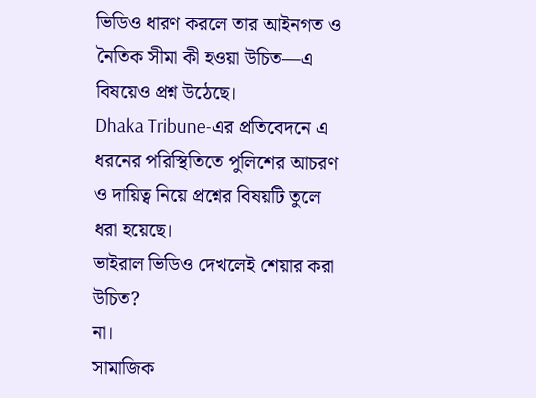ভিডিও ধারণ করলে তার আইনগত ও নৈতিক সীমা কী হওয়া উচিত—এ বিষয়েও প্রশ্ন উঠেছে।
Dhaka Tribune-এর প্রতিবেদনে এ ধরনের পরিস্থিতিতে পুলিশের আচরণ ও দায়িত্ব নিয়ে প্রশ্নের বিষয়টি তুলে ধরা হয়েছে।
ভাইরাল ভিডিও দেখলেই শেয়ার করা উচিত?
না।
সামাজিক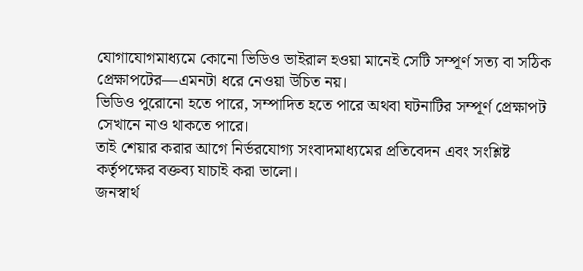যোগাযোগমাধ্যমে কোনো ভিডিও ভাইরাল হওয়া মানেই সেটি সম্পূর্ণ সত্য বা সঠিক প্রেক্ষাপটের—এমনটা ধরে নেওয়া উচিত নয়।
ভিডিও পুরোনো হতে পারে, সম্পাদিত হতে পারে অথবা ঘটনাটির সম্পূর্ণ প্রেক্ষাপট সেখানে নাও থাকতে পারে।
তাই শেয়ার করার আগে নির্ভরযোগ্য সংবাদমাধ্যমের প্রতিবেদন এবং সংশ্লিষ্ট কর্তৃপক্ষের বক্তব্য যাচাই করা ভালো।
জনস্বার্থ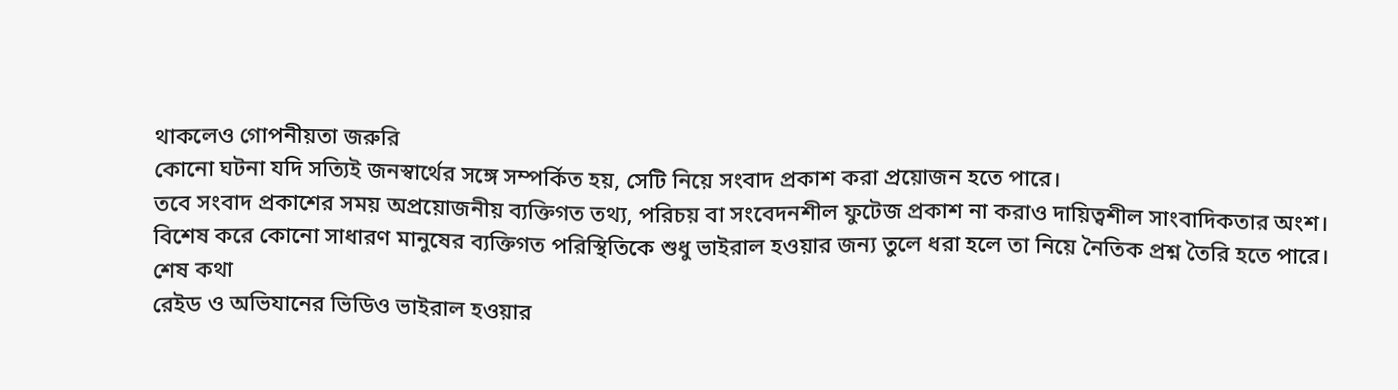থাকলেও গোপনীয়তা জরুরি
কোনো ঘটনা যদি সত্যিই জনস্বার্থের সঙ্গে সম্পর্কিত হয়, সেটি নিয়ে সংবাদ প্রকাশ করা প্রয়োজন হতে পারে।
তবে সংবাদ প্রকাশের সময় অপ্রয়োজনীয় ব্যক্তিগত তথ্য, পরিচয় বা সংবেদনশীল ফুটেজ প্রকাশ না করাও দায়িত্বশীল সাংবাদিকতার অংশ।
বিশেষ করে কোনো সাধারণ মানুষের ব্যক্তিগত পরিস্থিতিকে শুধু ভাইরাল হওয়ার জন্য তুলে ধরা হলে তা নিয়ে নৈতিক প্রশ্ন তৈরি হতে পারে।
শেষ কথা
রেইড ও অভিযানের ভিডিও ভাইরাল হওয়ার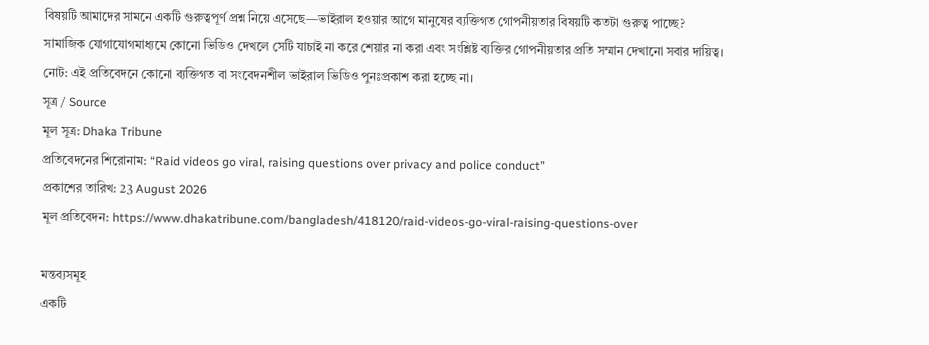বিষয়টি আমাদের সামনে একটি গুরুত্বপূর্ণ প্রশ্ন নিয়ে এসেছে—ভাইরাল হওয়ার আগে মানুষের ব্যক্তিগত গোপনীয়তার বিষয়টি কতটা গুরুত্ব পাচ্ছে?
সামাজিক যোগাযোগমাধ্যমে কোনো ভিডিও দেখলে সেটি যাচাই না করে শেয়ার না করা এবং সংশ্লিষ্ট ব্যক্তির গোপনীয়তার প্রতি সম্মান দেখানো সবার দায়িত্ব।
নোট: এই প্রতিবেদনে কোনো ব্যক্তিগত বা সংবেদনশীল ভাইরাল ভিডিও পুনঃপ্রকাশ করা হচ্ছে না।
সূত্র / Source
মূল সূত্র: Dhaka Tribune
প্রতিবেদনের শিরোনাম: “Raid videos go viral, raising questions over privacy and police conduct”
প্রকাশের তারিখ: 23 August 2026
মূল প্রতিবেদন: https://www.dhakatribune.com/bangladesh/418120/raid-videos-go-viral-raising-questions-over

মন্তব্যসমূহ
একটি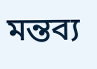মন্তব্য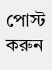পোস্ট করুন